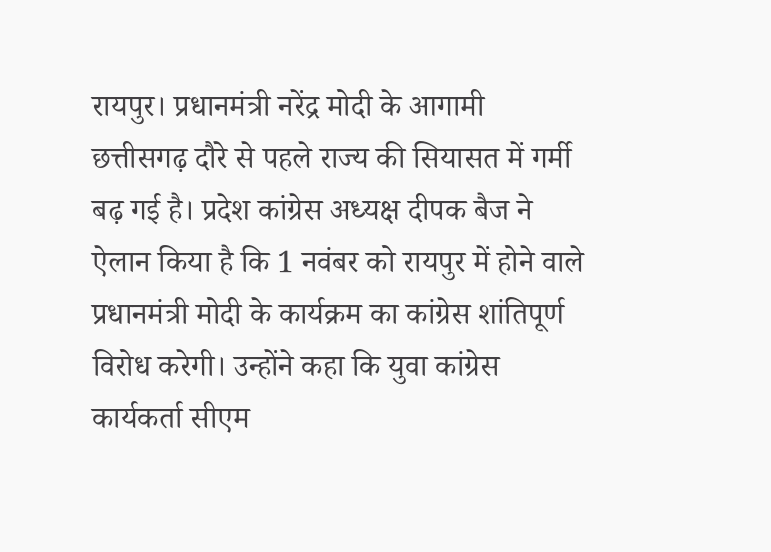रायपुर। प्रधानमंत्री नरेंद्र मोदी के आगामी छत्तीसगढ़ दौरे से पहले राज्य की सियासत में गर्मी बढ़ गई है। प्रदेश कांग्रेस अध्यक्ष दीपक बैज ने ऐलान किया है कि 1 नवंबर को रायपुर में होने वाले प्रधानमंत्री मोदी के कार्यक्रम का कांग्रेस शांतिपूर्ण विरोध करेगी। उन्होंने कहा कि युवा कांग्रेस कार्यकर्ता सीएम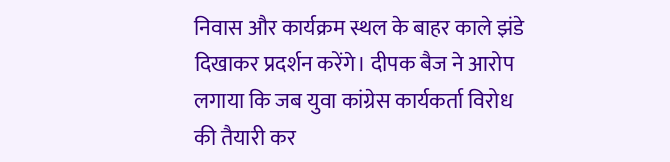निवास और कार्यक्रम स्थल के बाहर काले झंडे दिखाकर प्रदर्शन करेंगे। दीपक बैज ने आरोप लगाया कि जब युवा कांग्रेस कार्यकर्ता विरोध की तैयारी कर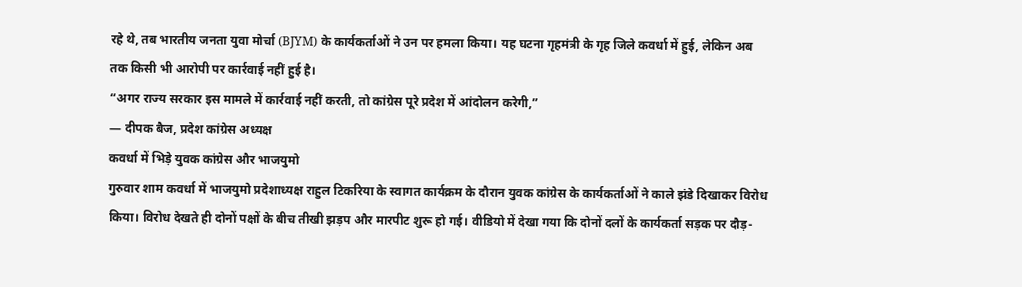रहे थे, तब भारतीय जनता युवा मोर्चा (BJYM) के कार्यकर्ताओं ने उन पर हमला किया। यह घटना गृहमंत्री के गृह जिले कवर्धा में हुई, लेकिन अब तक किसी भी आरोपी पर कार्रवाई नहीं हुई है।
“अगर राज्य सरकार इस मामले में कार्रवाई नहीं करती, तो कांग्रेस पूरे प्रदेश में आंदोलन करेगी,”
— दीपक बैज, प्रदेश कांग्रेस अध्यक्ष
कवर्धा में भिड़े युवक कांग्रेस और भाजयुमो
गुरुवार शाम कवर्धा में भाजयुमो प्रदेशाध्यक्ष राहुल टिकरिया के स्वागत कार्यक्रम के दौरान युवक कांग्रेस के कार्यकर्ताओं ने काले झंडे दिखाकर विरोध किया। विरोध देखते ही दोनों पक्षों के बीच तीखी झड़प और मारपीट शुरू हो गई। वीडियो में देखा गया कि दोनों दलों के कार्यकर्ता सड़क पर दौड़-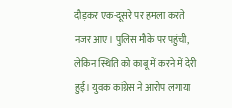दौड़कर एक-दूसरे पर हमला करते नजर आए। पुलिस मौके पर पहुंची, लेकिन स्थिति को काबू में करने में देरी हुई। युवक कांग्रेस ने आरोप लगाया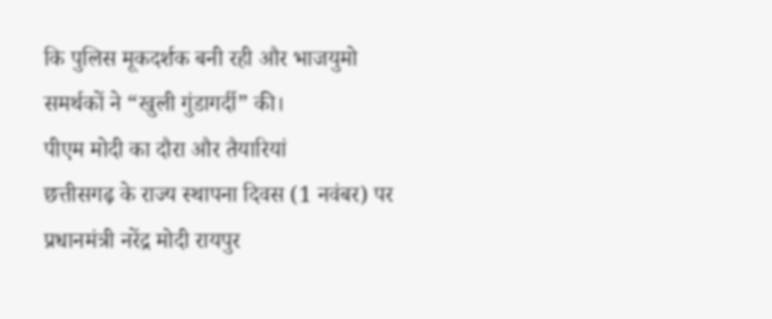कि पुलिस मूकदर्शक बनी रही और भाजयुमो समर्थकों ने “खुली गुंडागर्दी” की।
पीएम मोदी का दौरा और तैयारियां
छत्तीसगढ़ के राज्य स्थापना दिवस (1 नवंबर) पर प्रधानमंत्री नरेंद्र मोदी रायपुर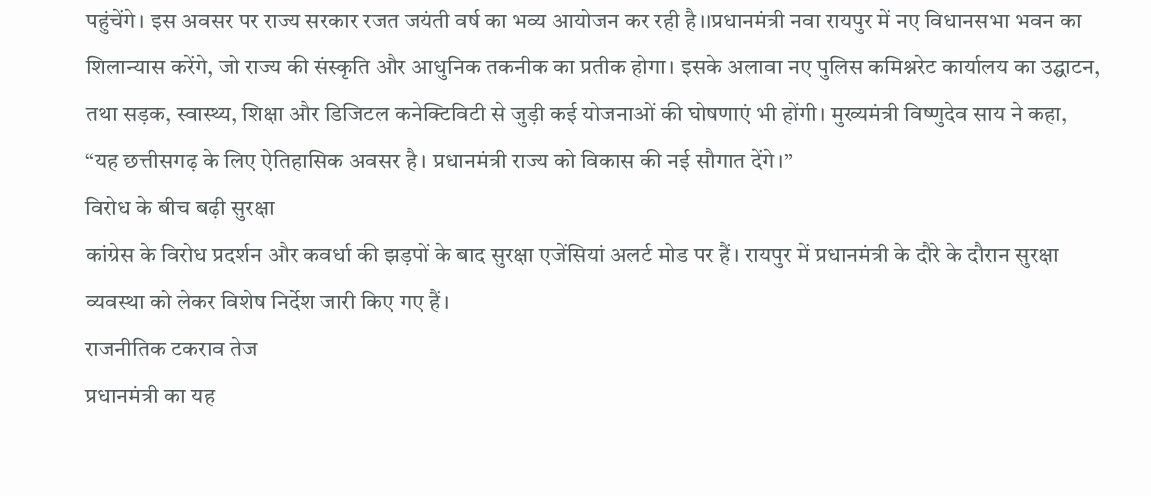पहुंचेंगे। इस अवसर पर राज्य सरकार रजत जयंती वर्ष का भव्य आयोजन कर रही है।।प्रधानमंत्री नवा रायपुर में नए विधानसभा भवन का शिलान्यास करेंगे, जो राज्य की संस्कृति और आधुनिक तकनीक का प्रतीक होगा। इसके अलावा नए पुलिस कमिश्नरेट कार्यालय का उद्घाटन, तथा सड़क, स्वास्थ्य, शिक्षा और डिजिटल कनेक्टिविटी से जुड़ी कई योजनाओं की घोषणाएं भी होंगी। मुख्यमंत्री विष्णुदेव साय ने कहा, “यह छत्तीसगढ़ के लिए ऐतिहासिक अवसर है। प्रधानमंत्री राज्य को विकास की नई सौगात देंगे।”
विरोध के बीच बढ़ी सुरक्षा
कांग्रेस के विरोध प्रदर्शन और कवर्धा की झड़पों के बाद सुरक्षा एजेंसियां अलर्ट मोड पर हैं। रायपुर में प्रधानमंत्री के दौरे के दौरान सुरक्षा व्यवस्था को लेकर विशेष निर्देश जारी किए गए हैं।
राजनीतिक टकराव तेज
प्रधानमंत्री का यह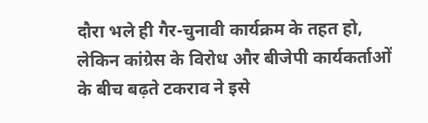दौरा भले ही गैर-चुनावी कार्यक्रम के तहत हो, लेकिन कांग्रेस के विरोध और बीजेपी कार्यकर्ताओं के बीच बढ़ते टकराव ने इसे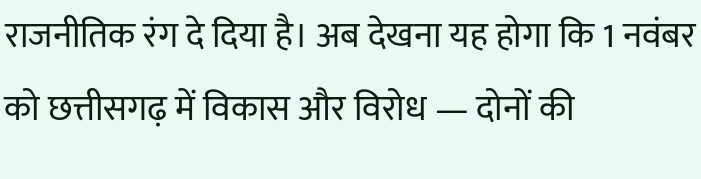राजनीतिक रंग दे दिया है। अब देखना यह होगा कि 1 नवंबर को छत्तीसगढ़ में विकास और विरोध — दोनों की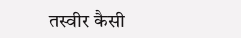तस्वीर कैसी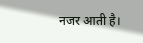नजर आती है।